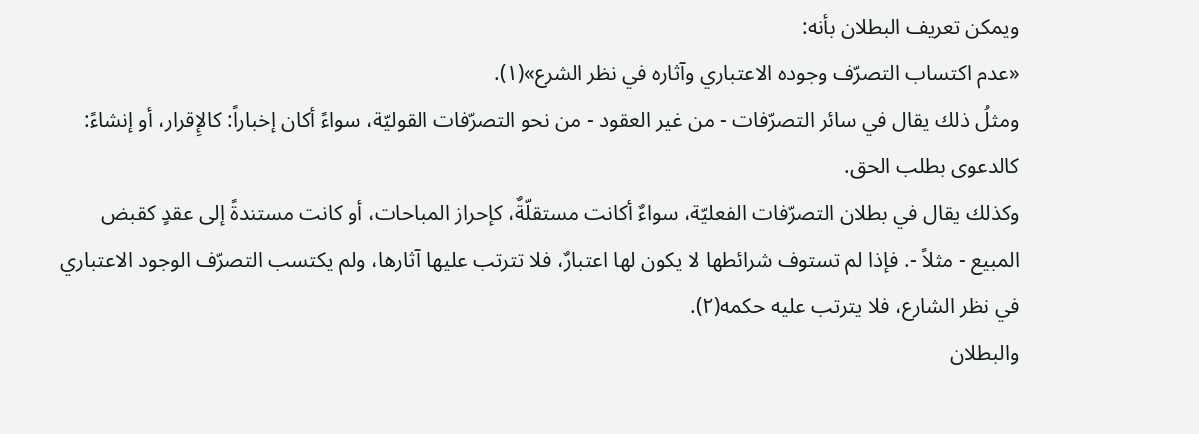ويمكن تعريف البطلان بأنه:
«عدم اكتساب التصرّف وجوده الاعتباري وآثاره في نظر الشرع»(١).
ومثلُ ذلك يقال في سائر التصرّفات - من غير العقود - من نحو التصرّفات القوليّة، سواءً أكان إخباراً: كالإِقرار، أو إنشاءً: کالدعوى بطلب الحق.
وكذلك يقال في بطلان التصرّفات الفعليّة، سواءٌ أكانت مستقلّةٌ، كإحراز المباحات، أو كانت مستندةً إلى عقدٍ كقبض المبيع - مثلاً -. فإذا لم تستوف شرائطها لا يكون لها اعتبارٌ، فلا تترتب عليها آثارها، ولم يكتسب التصرّف الوجود الاعتباري في نظر الشارع، فلا يترتب عليه حکمه(٢).
والبطلان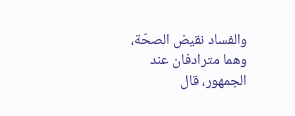والفساد نقيض الصحّة، وهما مترادفان عند الجمهور، قال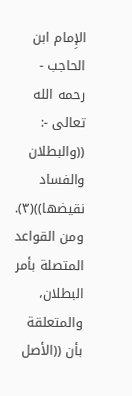الإِمام ابن الحاجب - رحمه الله تعالى -: ((والبطلان والفساد نقيضها))(٣).
ومن القواعد المتصلة بأمر البطلان، والمتعلقة بأن ((الأصل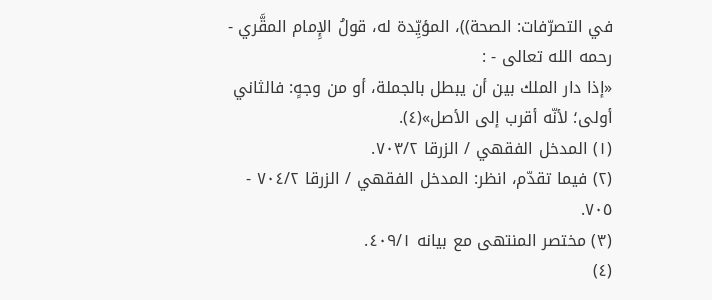في التصرّفات: الصحة))، المؤيِّدة له، قولُ الإِمام المقَّري - رحمه الله تعالى - :
«إذا دار الملك بين أن يبطل بالجملة، أو من وجهٍ: فالثاني أولى؛ لأنّه أقرب إلى الأصل»(٤).
(١) المدخل الفقهي / الزرقا ٧٠٣/٢.
(٢) فيما تقدّم، انظر: المدخل الفقهي / الزرقا ٧٠٤/٢ - ٧٠٥.
(٣) مختصر المنتهى مع بيانه ٤٠٩/١.
(٤)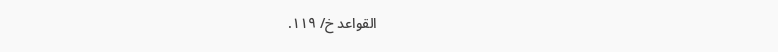القواعد خ/ ١١٩.